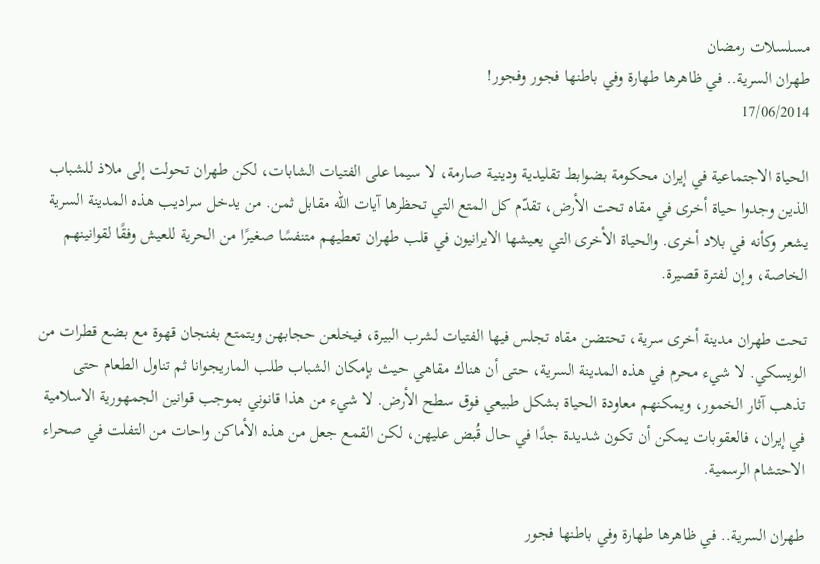مسلسلات رمضان
طهران السرية.. في ظاهرها طهارة وفي باطنها فجور وفجور!
17/06/2014

الحياة الاجتماعية في إيران محكومة بضوابط تقليدية ودينية صارمة، لا سيما على الفتيات الشابات، لكن طهران تحولت إلى ملاذ للشباب الذين وجدوا حياة أخرى في مقاه تحت الأرض، تقدّم كل المتع التي تحظرها آيات الله مقابل ثمن. من يدخل سراديب هذه المدينة السرية يشعر وكأنه في بلاد أخرى. والحياة الأخرى التي يعيشها الايرانيون في قلب طهران تعطيهم متنفسًا صغيرًا من الحرية للعيش وفقًا لقوانينهم الخاصة، وإن لفترة قصيرة.

تحت طهران مدينة أخرى سرية، تحتضن مقاه تجلس فيها الفتيات لشرب البيرة، فيخلعن حجابهن ويتمتع بفنجان قهوة مع بضع قطرات من الويسكي. لا شيء محرم في هذه المدينة السرية، حتى أن هناك مقاهي حيث بإمكان الشباب طلب الماريجوانا ثم تناول الطعام حتى تذهب آثار الخمور، ويمكنهم معاودة الحياة بشكل طبيعي فوق سطح الأرض. لا شيء من هذا قانوني بموجب قوانين الجمهورية الاسلامية في إيران، فالعقوبات يمكن أن تكون شديدة جدًا في حال قُبض عليهن، لكن القمع جعل من هذه الأماكن واحات من التفلت في صحراء الاحتشام الرسمية.

طهران السرية.. في ظاهرها طهارة وفي باطنها فجور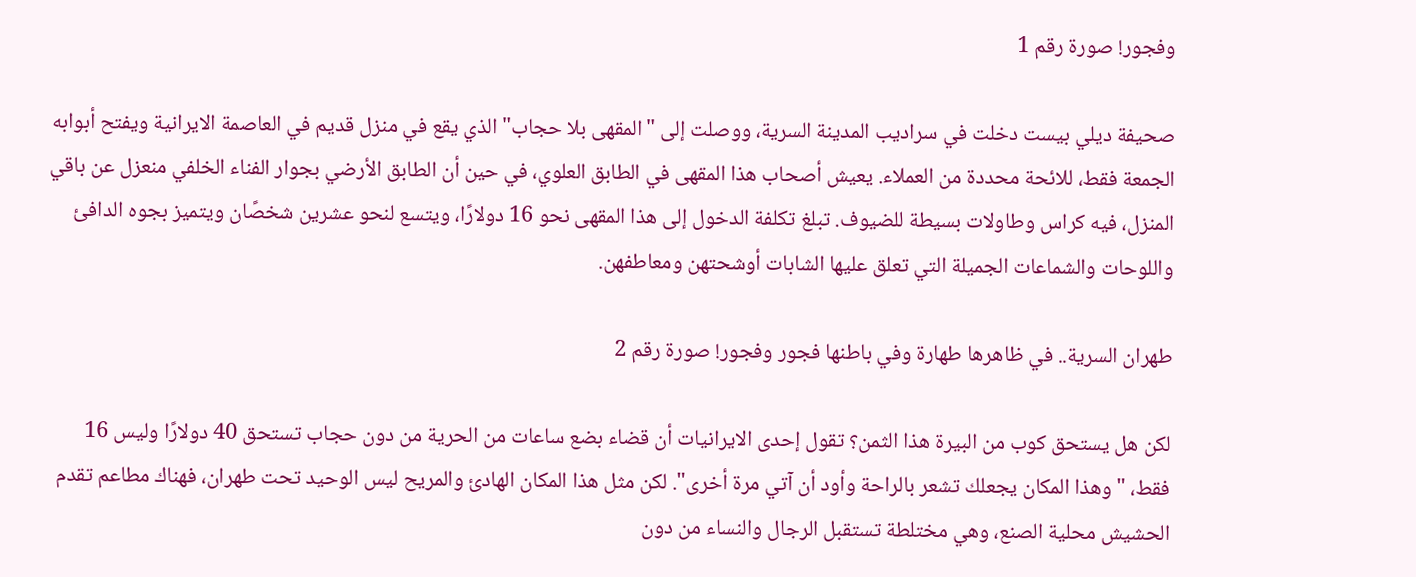وفجور! صورة رقم 1

صحيفة ديلي بيست دخلت في سراديب المدينة السرية، ووصلت إلى "المقهى بلا حجاب" الذي يقع في منزل قديم في العاصمة الايرانية ويفتح أبوابه الجمعة فقط، للائحة محددة من العملاء. يعيش أصحاب هذا المقهى في الطابق العلوي، في حين أن الطابق الأرضي بجوار الفناء الخلفي منعزل عن باقي المنزل، فيه كراس وطاولات بسيطة للضيوف. تبلغ تكلفة الدخول إلى هذا المقهى نحو 16 دولارًا، ويتسع لنحو عشرين شخصًان ويتميز بجوه الدافئ واللوحات والشماعات الجميلة التي تعلق عليها الشابات أوشحتهن ومعاطفهن.

طهران السرية.. في ظاهرها طهارة وفي باطنها فجور وفجور! صورة رقم 2

لكن هل يستحق كوب من البيرة هذا الثمن؟ تقول إحدى الايرانيات أن قضاء بضع ساعات من الحرية من دون حجاب تستحق 40 دولارًا وليس 16 فقط، "وهذا المكان يجعلك تشعر بالراحة وأود أن آتي مرة أخرى". لكن مثل هذا المكان الهادئ والمريح ليس الوحيد تحت طهران، فهناك مطاعم تقدم الحشيش محلية الصنع، وهي مختلطة تستقبل الرجال والنساء من دون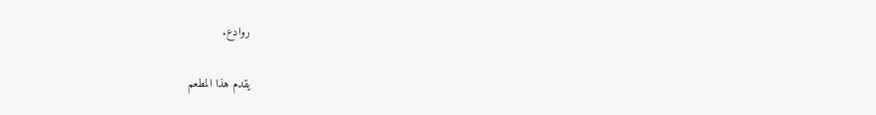روادع.

يقدم هذا المطعم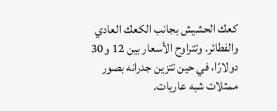كعك الحشيش بجانب الكعك العادي والفطائر. وتتراوح الأسعار بين 12 و30 دولارًا، في حين تتزين جدرانه بصور ممثلات شبه عاريات.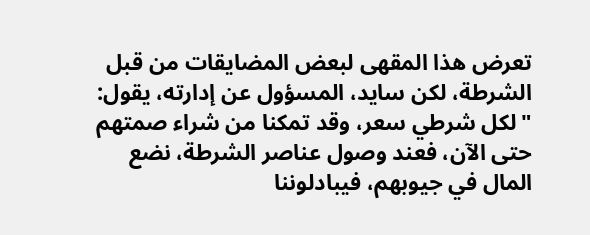تعرض هذا المقهى لبعض المضايقات من قبل الشرطة، لكن سايد، المسؤول عن إدارته، يقول: "لكل شرطي سعر، وقد تمكنا من شراء صمتهم حتى الآن، فعند وصول عناصر الشرطة، نضع المال في جيوبهم، فيبادلوننا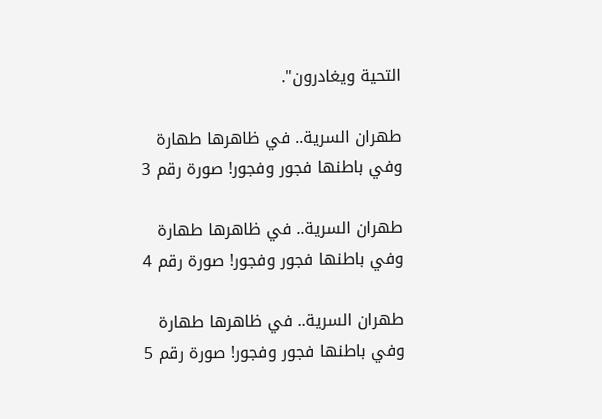التحية ويغادرون".

طهران السرية.. في ظاهرها طهارة وفي باطنها فجور وفجور! صورة رقم 3

طهران السرية.. في ظاهرها طهارة وفي باطنها فجور وفجور! صورة رقم 4

طهران السرية.. في ظاهرها طهارة وفي باطنها فجور وفجور! صورة رقم 5